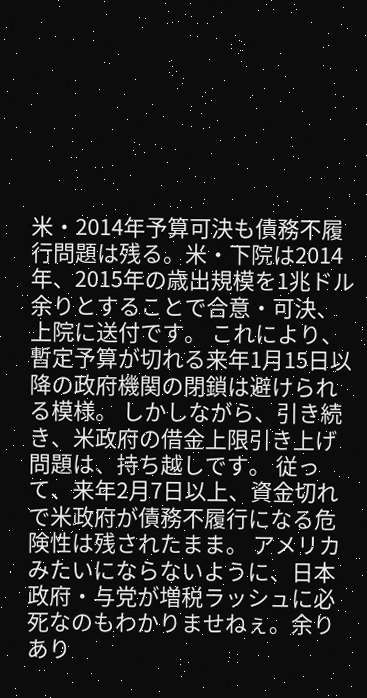米・2014年予算可決も債務不履行問題は残る。米・下院は2014年、2015年の歳出規模を1兆ドル余りとすることで合意・可決、上院に送付です。 これにより、暫定予算が切れる来年1月15日以降の政府機関の閉鎖は避けられる模様。 しかしながら、引き続き、米政府の借金上限引き上げ問題は、持ち越しです。 従って、来年2月7日以上、資金切れで米政府が債務不履行になる危険性は残されたまま。 アメリカみたいにならないように、日本政府・与党が増税ラッシュに必死なのもわかりませねぇ。余りあり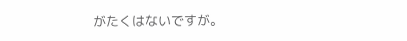がたくはないですが。